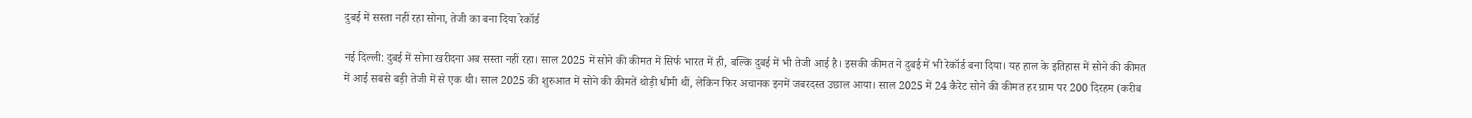दुबई में सस्ता नहीं रहा सोना, तेजी का बना दिया रेकॉर्ड

नई दिल्ली: दुबई में सोना खरीदना अब सस्ता नहीं रहा। साल 2025 में सोने की कीमत में सिर्फ भारत में ही, बल्कि दुबई में भी तेजी आई है। इसकी कीमत ने दुबई में भी रेकॉर्ड बना दिया। यह हाल के इतिहास में सोने की कीमत में आई सबसे बड़ी तेजी में से एक थी। साल 2025 की शुरुआत में सोने की कीमतें थोड़ी धीमी थीं, लेकिन फिर अचानक इनमें जबरदस्त उछाल आया। साल 2025 में 24 कैरेट सोने की कीमत हर ग्राम पर 200 दिरहम (करीब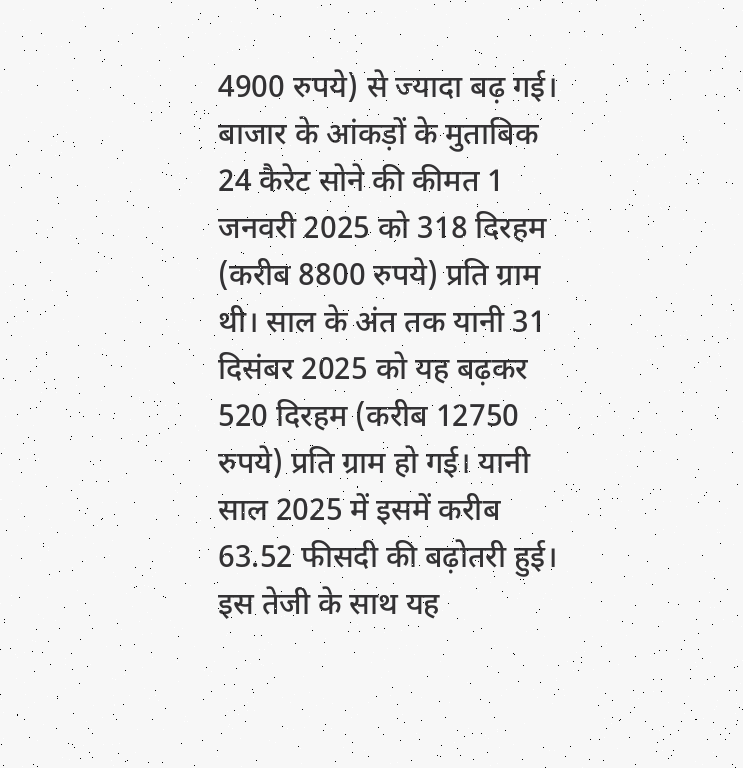4900 रुपये) से ज्यादा बढ़ गई।
बाजार के आंकड़ों के मुताबिक 24 कैरेट सोने की कीमत 1 जनवरी 2025 को 318 दिरहम (करीब 8800 रुपये) प्रति ग्राम थी। साल के अंत तक यानी 31 दिसंबर 2025 को यह बढ़कर 520 दिरहम (करीब 12750 रुपये) प्रति ग्राम हो गई। यानी साल 2025 में इसमें करीब 63.52 फीसदी की बढ़ोतरी हुई। इस तेजी के साथ यह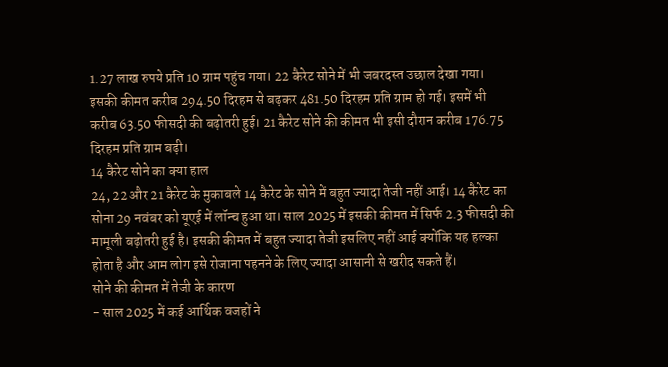1.27 लाख रुपये प्रति 10 ग्राम पहुंच गया। 22 कैरेट सोने में भी जबरदस्त उछाल देखा गया। इसकी कीमत करीब 294.50 दिरहम से बढ़कर 481.50 दिरहम प्रति ग्राम हो गई। इसमें भी करीब 63.50 फीसदी की बढ़ोतरी हुई। 21 कैरेट सोने की कीमत भी इसी दौरान करीब 176.75 दिरहम प्रति ग्राम बढ़ी।
14 कैरेट सोने का क्या हाल
24, 22 और 21 कैरेट के मुकाबले 14 कैरेट के सोने में बहुत ज्यादा तेजी नहीं आई। 14 कैरेट का सोना 29 नवंबर को यूएई में लॉन्च हुआ था। साल 2025 में इसकी कीमत में सिर्फ 2.3 फीसदी की मामूली बढ़ोतरी हुई है। इसकी कीमत में बहुत ज्यादा तेजी इसलिए नहीं आई क्योंकि यह हल्का होता है और आम लोग इसे रोजाना पहनने के लिए ज्यादा आसानी से खरीद सकते हैं।
सोने की कीमत में तेजी के कारण
- साल 2025 में कई आर्थिक वजहों ने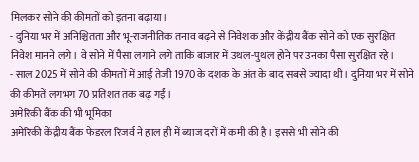मिलकर सोने की कीमतों को इतना बढ़ाया।
- दुनिया भर में अनिश्चितता और भू-राजनीतिक तनाव बढ़ने से निवेशक और केंद्रीय बैंक सोने को एक सुरक्षित निवेश मानने लगे। वे सोने में पैसा लगाने लगे ताकि बाजार में उथल-पुथल होने पर उनका पैसा सुरक्षित रहे।
- साल 2025 में सोने की कीमतों में आई तेजी 1970 के दशक के अंत के बाद सबसे ज्यादा थी। दुनिया भर में सोने की कीमतें लगभग 70 प्रतिशत तक बढ़ गईं।
अमेरिकी बैंक की भी भूमिका
अमेरिकी केंद्रीय बैंक फेडरल रिजर्व ने हाल ही में ब्याज दरों में कमी की है। इससे भी सोने की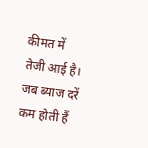कीमत में तेजी आई है। जब ब्याज दरें कम होती हैं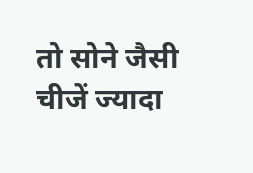तो सोने जैसी चीजें ज्यादा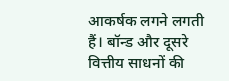आकर्षक लगने लगती हैं। बॉन्ड और दूसरे वित्तीय साधनों की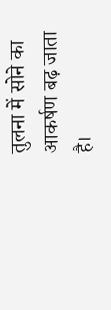तुलना में सोने का आकर्षण बढ़ जाता है।